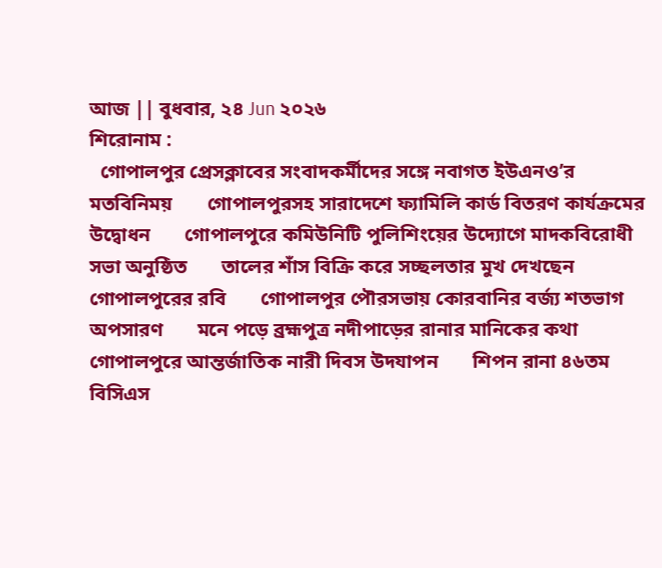আজ || বুধবার, ২৪ Jun ২০২৬
শিরোনাম :
  গোপালপুর প্রেসক্লাবের সংবাদকর্মীদের সঙ্গে নবাগত ইউএনও’র মতবিনিময়       গোপালপুরসহ সারাদেশে ফ্যামিলি কার্ড বিতরণ কার্যক্রমের উদ্বোধন       গোপালপুরে কমিউনিটি পুলিশিংয়ের উদ্যোগে মাদকবিরোধী সভা অনুষ্ঠিত       তালের শাঁস বিক্রি করে সচ্ছলতার মুখ দেখছেন গোপালপুরের রবি       গোপালপুর পৌরসভায় কোরবানির বর্জ্য শতভাগ অপসারণ       মনে পড়ে ব্রহ্মপুত্র নদীপাড়ের রানার মানিকের কথা       গোপালপুরে আন্তর্জাতিক নারী দিবস উদযাপন       শিপন রানা ৪৬তম বিসিএস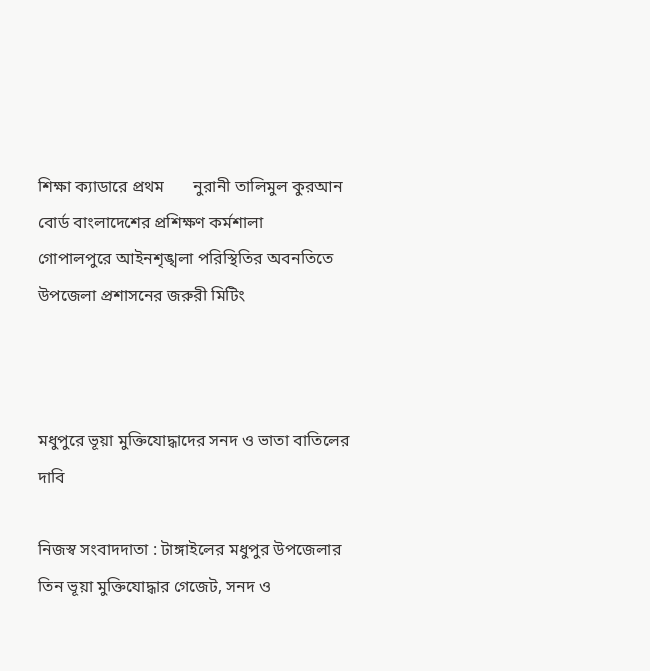শিক্ষা ক্যাডারে প্রথম       নুরানী তালিমুল কুরআন বোর্ড বাংলাদেশের প্রশিক্ষণ কর্মশালা       গোপালপুরে আইনশৃঙ্খলা পরিস্থিতির অবনতিতে উপজেলা প্রশাসনের জরুরী মিটিং



মধুপুরে ভূয়া মুক্তিযোদ্ধাদের সনদ ও ভাতা বাতিলের দাবি

নিজস্ব সংবাদদাতা : টাঙ্গাইলের মধুপুর উপজেলার তিন ভূয়া মুক্তিযোদ্ধার গেজেট, সনদ ও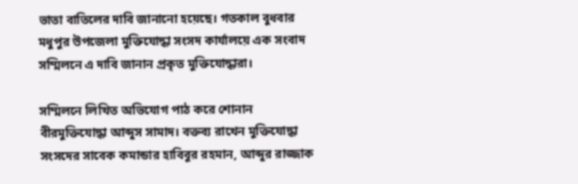ভাতা বাতিলের দাবি জানানো হয়েছে। গতকাল বুধবার মধুপুর উপজেলা মুক্তিযোদ্ধা সংসদ কার্যালয়ে এক সংবাদ সম্মিলনে এ দাবি জানান প্রকৃত মুক্তিযোদ্ধারা।

সম্মিলনে লিখিত অভিযোগ পাঠ করে শোনান বীরমুক্তিযোদ্ধা আব্দুস সামাদ। বক্তব্য রাখেন মুক্তিযোদ্ধা সংসদের সাবেক কমান্ডার হাবিবুর রহমান, আব্দুর রাজ্জাক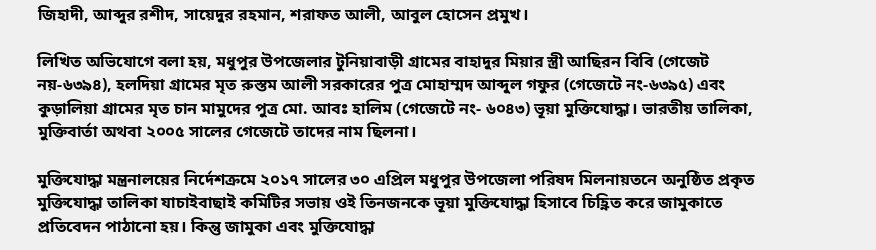জিহাদী, আব্দুর রশীদ, সায়েদুর রহমান, শরাফত আলী, আবুল হোসেন প্রমুখ।

লিখিত অভিযোগে বলা হয়, মধুপুর উপজেলার টুনিয়াবাড়ী গ্রামের বাহাদুর মিয়ার স্ত্রী আছিরন বিবি (গেজেট নয়-৬৩৯৪), হলদিয়া গ্রামের মৃত রুস্তম আলী সরকারের পুত্র মোহাম্মদ আব্দুল গফুর (গেজেটে নং-৬৩৯৫) এবং কুড়ালিয়া গ্রামের মৃত চান মামুদের পুত্র মো. আবঃ হালিম (গেজেটে নং- ৬০৪৩) ভূয়া মুক্তিযোদ্ধা। ভারতীয় তালিকা, মুক্তিবার্তা অথবা ২০০৫ সালের গেজেটে তাদের নাম ছিলনা।

মুক্তিযোদ্ধা মন্ত্রনালয়ের নির্দেশক্রমে ২০১৭ সালের ৩০ এপ্রিল মধুপুর উপজেলা পরিষদ মিলনায়তনে অনুষ্ঠিত প্রকৃত মুক্তিযোদ্ধা তালিকা যাচাইবাছাই কমিটির সভায় ওই তিনজনকে ভূয়া মুক্তিযোদ্ধা হিসাবে চিহ্ণিত করে জামুকাতে প্রতিবেদন পাঠানো হয়। কিন্তু জামুকা এবং মুক্তিযোদ্ধা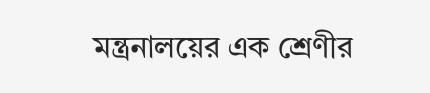মন্ত্রনালয়ের এক শ্রেণীর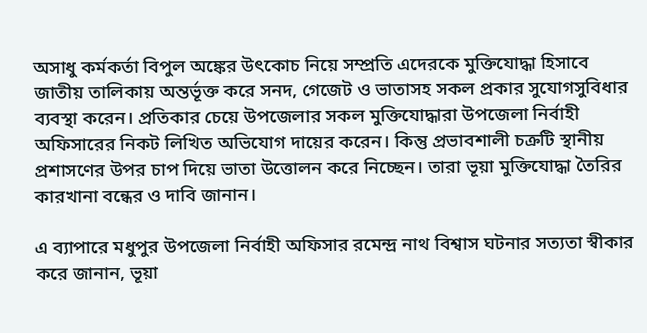অসাধু কর্মকর্তা বিপুল অঙ্কের উৎকোচ নিয়ে সম্প্রতি এদেরকে মুক্তিযোদ্ধা হিসাবে জাতীয় তালিকায় অন্তর্ভূক্ত করে সনদ, গেজেট ও ভাতাসহ সকল প্রকার সুযোগসুবিধার ব্যবস্থা করেন। প্রতিকার চেয়ে উপজেলার সকল মুক্তিযোদ্ধারা উপজেলা নির্বাহী অফিসারের নিকট লিখিত অভিযোগ দায়ের করেন। কিন্তু প্রভাবশালী চক্রটি স্থানীয় প্রশাসণের উপর চাপ দিয়ে ভাতা উত্তোলন করে নিচ্ছেন। তারা ভূয়া মুক্তিযোদ্ধা তৈরির কারখানা বন্ধের ও দাবি জানান।

এ ব্যাপারে মধুপুর উপজেলা নির্বাহী অফিসার রমেন্দ্র নাথ বিশ্বাস ঘটনার সত্যতা স্বীকার করে জানান, ভূয়া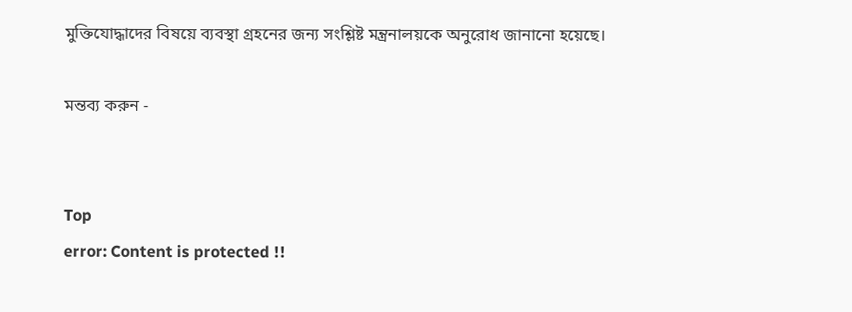মুক্তিযোদ্ধাদের বিষয়ে ব্যবস্থা গ্রহনের জন্য সংশ্লিষ্ট মন্ত্রনালয়কে অনুরোধ জানানো হয়েছে।

মন্তব্য করুন -


Top
error: Content is protected !!